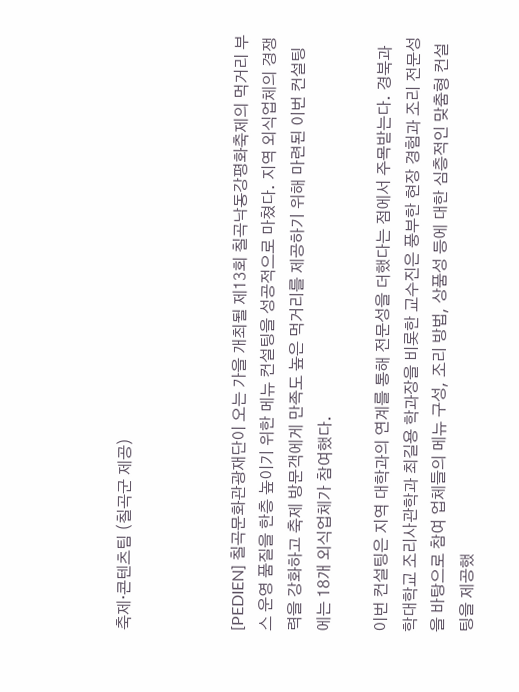축제·콘텐츠팀 (칠곡군 제공)



[PEDIEN] 칠곡문화관광재단이 오는 가을 개최될 제13회 칠곡낙동강평화축제의 먹거리 부스 운영 품질을 한층 높이기 위한 메뉴 컨설팅을 성공적으로 마쳤다. 지역 외식업체의 경쟁력을 강화하고 축제 방문객에게 만족도 높은 먹거리를 제공하기 위해 마련된 이번 컨설팅에는 18개 외식업체가 참여했다.

이번 컨설팅은 지역 대학과의 연계를 통해 전문성을 더했다는 점에서 주목받는다. 경북과학대학교 조리사관학과 최길용 학과장을 비롯한 교수진은 풍부한 현장 경험과 조리 전문성을 바탕으로 참여 업체들의 메뉴 구성, 조리 방법, 상품성 등에 대한 심층적인 맞춤형 컨설팅을 제공했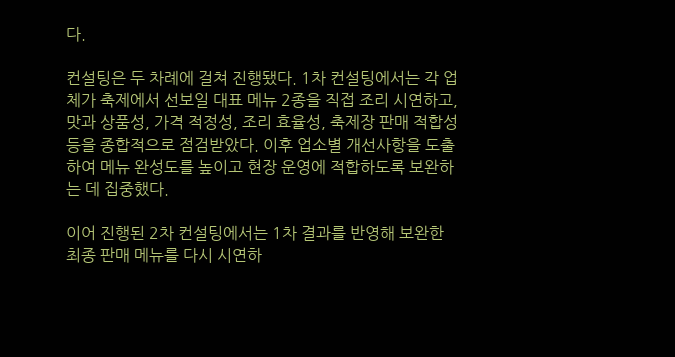다.

컨설팅은 두 차례에 걸쳐 진행됐다. 1차 컨설팅에서는 각 업체가 축제에서 선보일 대표 메뉴 2종을 직접 조리 시연하고, 맛과 상품성, 가격 적정성, 조리 효율성, 축제장 판매 적합성 등을 종합적으로 점검받았다. 이후 업소별 개선사항을 도출하여 메뉴 완성도를 높이고 현장 운영에 적합하도록 보완하는 데 집중했다.

이어 진행된 2차 컨설팅에서는 1차 결과를 반영해 보완한 최종 판매 메뉴를 다시 시연하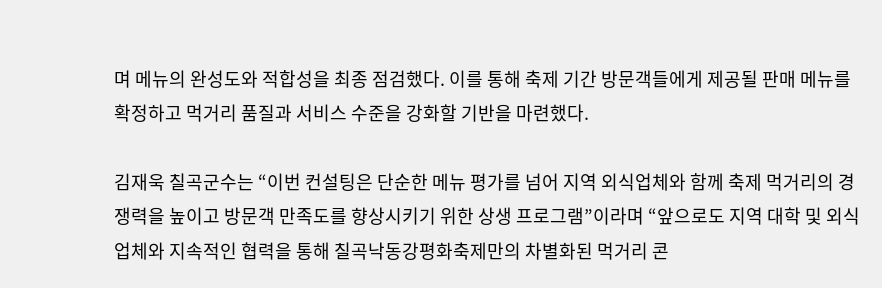며 메뉴의 완성도와 적합성을 최종 점검했다. 이를 통해 축제 기간 방문객들에게 제공될 판매 메뉴를 확정하고 먹거리 품질과 서비스 수준을 강화할 기반을 마련했다.

김재욱 칠곡군수는 “이번 컨설팅은 단순한 메뉴 평가를 넘어 지역 외식업체와 함께 축제 먹거리의 경쟁력을 높이고 방문객 만족도를 향상시키기 위한 상생 프로그램”이라며 “앞으로도 지역 대학 및 외식업체와 지속적인 협력을 통해 칠곡낙동강평화축제만의 차별화된 먹거리 콘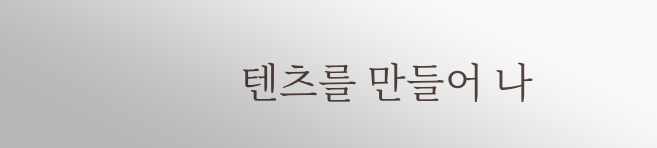텐츠를 만들어 나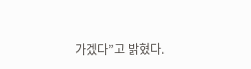가겠다”고 밝혔다.